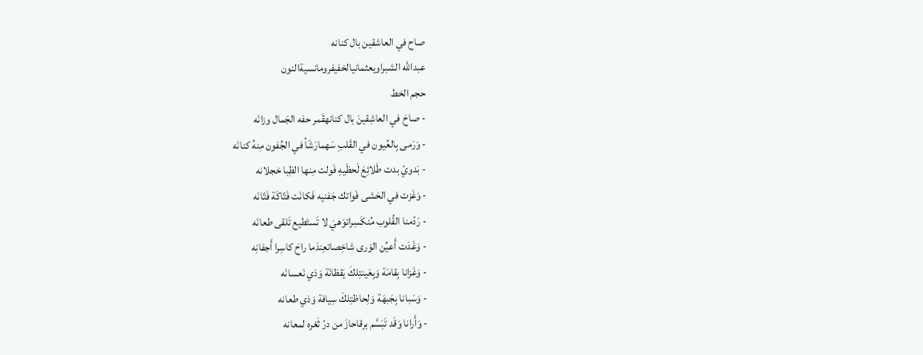صاح في العاشقين بال كنانه
عبدالله الشبراويعثمانيالخفيفرومانسيةالنون
حجم الخط
- صاحَ في العاشِقينَ بال كنانهقَمر حفه الجَمال وزانَه
- وَرَمى بِالعُيون في القَلبِ سَهمارَشَأ في الجُفون مِنهُ كنانَه
- بَدويّ بدت طَلائِعَ لَحظَيهِ فَولت مِنها الظِبا خجلانه
- وَغَزت في الحَشى فَواتك جَفنيه فَكانَت فَتّاكَة فَتّانَه
- رَدّمنا القُلوب مُنكَسِراتوَهيَ لا تَستَطيع تَلقى طعانَه
- وَغَدَت أَعيُن الوَرى شاخِصاتعِندَما راحَ كاسِرا أَجفانِه
- وَغَزانا بِقامَة وَبِعَينتِلكَ يَقظانَة وَذي نَعسانَه
- وَسَبانا بِجَبهَة وَلِحاظتِلكَ سِيافة وَذي طعانه
- وَأَرانا وَقَد تَبَسَّم برقاحازَ من درّ ثَغره لمعانه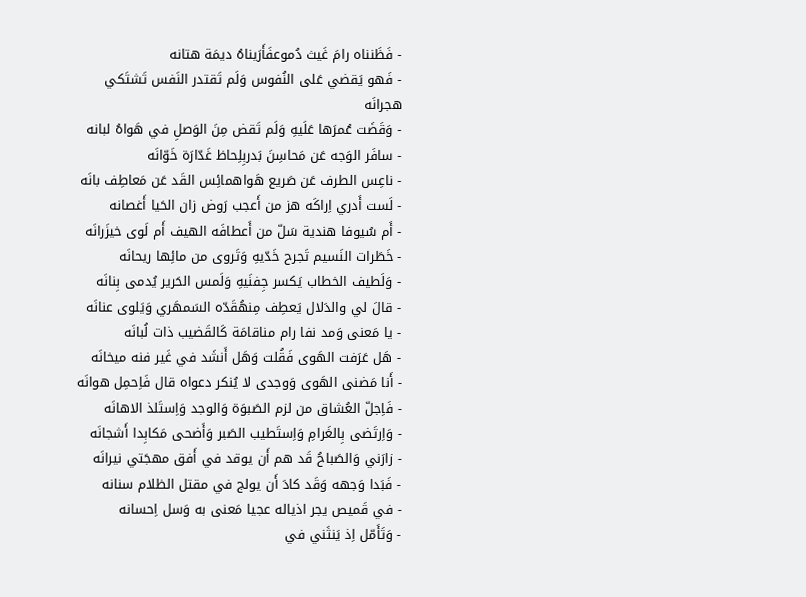- فَظَنناه رامَ غَيث دُموعفَأَرَيناهُ ديمَة هتانه
- فَهو يَقضي عَلى النُفوس وَلَم تَقتدر النَفس تَشتَكي هجرانَه
- وَقَضَت عُمرَها عَلَيهِ وَلَم تَقض مِنَ الوَصلِ في هَواهُ لبانه
- سافَر الوَجه عَن مَحاسِنَ بَدربِلِحاظ غَدّارَة خَوّانَه
- ناعِس الطرف عَن صَريع هَواهمائِس القَد عَن مَعاطِف بانَه
- لَست أَدري اِراكَه هز من أَعجب رَوض زان الحَيا أَغصانه
- أَم سُيوفا هندية سَلّ من أَعطافَه الهيف أَم لَوى خيزَرانَه
- خَطَرات النَسيم تَجرح خَدّيهِ وَتَروى من مائِها ريحانَه
- وَلَطيف الخطاب يَكسر جِفنَيهِ وَلَمس الحَرير يُدمى بِنانَه
- قالَ لي والدَلال يَعطِف مِنهُقَدّه السَمهَري وَيَلوى عنانَه
- يا مَعنى وَمد نفا رام مناقامَة كَالقَضيب ذات لُبانَه
- هَل عَرَفت الهَوى فَقُلت وَهَل أَنشَد في غَير فنه ميخانَه
- أَنا مَضنى الهَوى وَوجدى لا يُنكر دعواه قال فَاِحمِل هوانَه
- فَاِجلّ العُشاق من لزم الصَبوَة وَالوجد وَاِستَلذ الاهانَه
- وَاِرتَضى بِالغَرامِ وَاِستَطيب الصَبر وَأَضحى مَكابِدا أَشجانَه
- زارَني وَالصَباحُ قَد هم أَن يوقد في أَفق مهجَتي نيرانَه
- فَبَدا وَجهه وَقَد كادَ أَن يولج في مقتل الظلام سنانه
- في قَميص يجر اذياله عجيا مَعنى به وَسل اِحسانه
- وَتَأَمّل اِذ يَنثَني في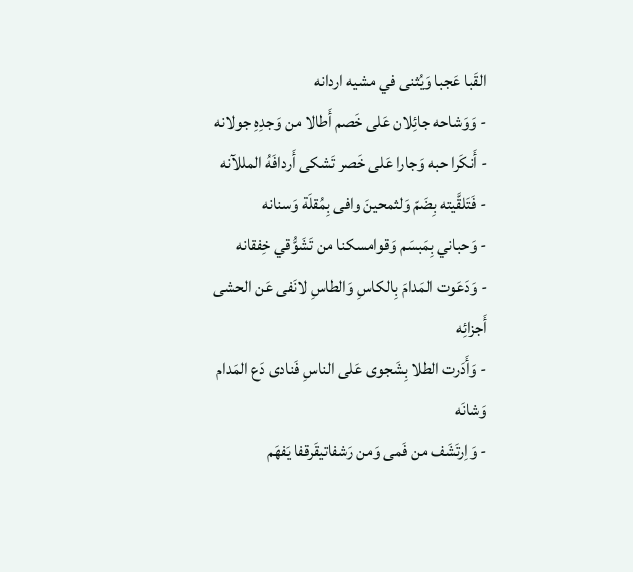القَبا عَجبا وَيُثنى في مشيه اردانه
- وَوَشاحه جائِلان عَلى خَصم أَطالا من وَجدِهِ جولانه
- أَنكَرا حبه وَجارا عَلى خَصر تَشكى أَردافَهُ المللآنه
- فَتَلقَّيته بِضَمّ وَلثمحينَ وافى بِمُقلَة وَسنانه
- وَحباني بِمَبسَم وَقوامسكنا من تَشَوُّقي خِفقانه
- وَدَعَوت المَدامَ بِالكاسِ وَالطاسِ لانَفى عَن الحشى أَجزائِه
- وَأَدَرت الطلا بِشَجوى عَلى الناسِ فَنادى دَع المَدام وَشانَه
- وَاِرتَشَف من فَمى وَمن رَشفاتيقَرقفا يَفهَم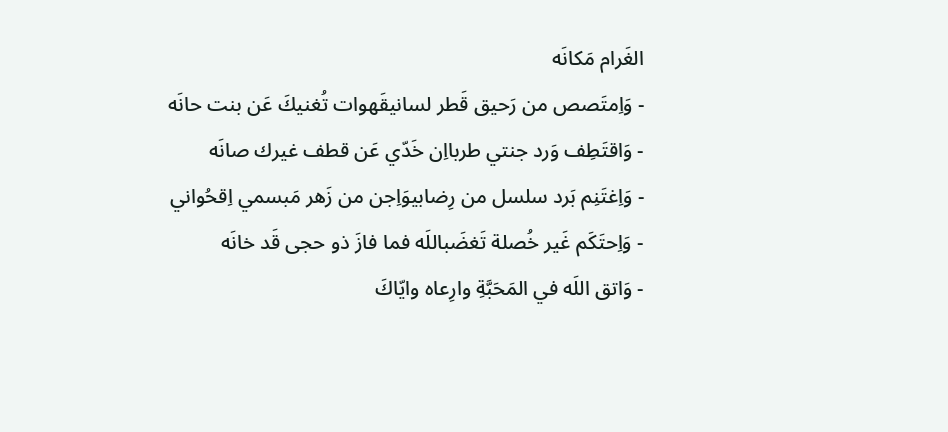الغَرام مَكانَه
- وَاِمتَصص من رَحيق قَطر لسانيقَهوات تُغنيكَ عَن بنت حانَه
- وَاقتَطِف وَرد جنتي طربااِن خَدّي عَن قطف غيرك صانَه
- وَاِغتَنِم بَرد سلسل من رِضابيوَاِجن من زَهر مَبسمي اِقحُواني
- وَاِحتَكَم غَير خُصلة تَغضَباللَه فما فازَ ذو حجى قَد خانَه
- وَاتق اللَه في المَحَبَّةِ وارِعاه وايّاكَ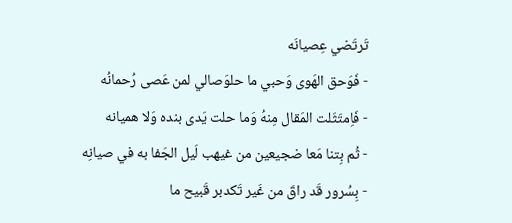تَرتَضي عِصيانَه
- فَوَحق الهَوى وَحبي ما حلوَصالي لمن عَصى رُحمانُه
- فَاِمتَثَلت المَقال مِنهُ وَما حلت يَدى بنده وَلا هميانه
- ثُم بِتنا مَعا ضجيعين من غيهب لَيل الجَفا به في صيانِه
- بِسُرور قَد راقَ من غَير تَكدبر قَبيح ما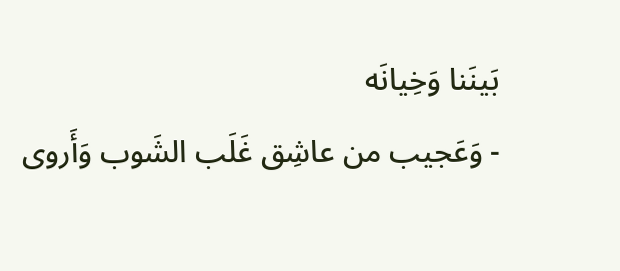بَينَنا وَخِيانَه
- وَعَجيب من عاشِق غَلَب الشَوب وَأَروى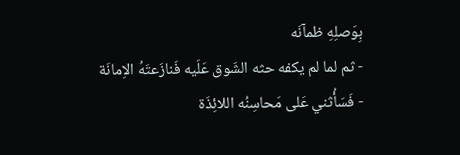بِوَصلِهِ ظمآنَه
- ثم لما لم يكفه حثه الشَوق عَلَيه فَنازَعتَهُ الاِمانَة
- فَسَأُثني عَلى مَحاسِنُه اللائِذَة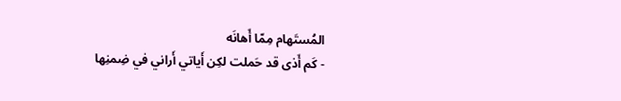المُستَهام مِمّا أَهانَه
- كَم أَذى قد حَملت لكِن أَياتي أَراني في ضِمنِها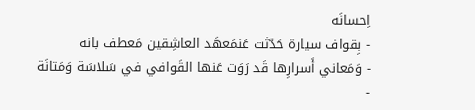اِحسانَه
- بِقواف سيارة حَدّثت عَنمَعهَد العاشِقين مَعطف بانه
- وَمَعاني أَسرارِها قَد رَوَت عَنها القَوافي في سَلاسَة وَمَتانَة
-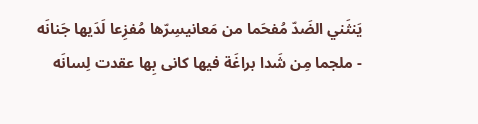يَنثَني الضَدّ مُفحَما من مَعانيسِرّها مُفزِعا لَدَيها جَنانَه
- ملجما مِن شَدا براغَة فيها كانى بِها عقدت لِسانَه